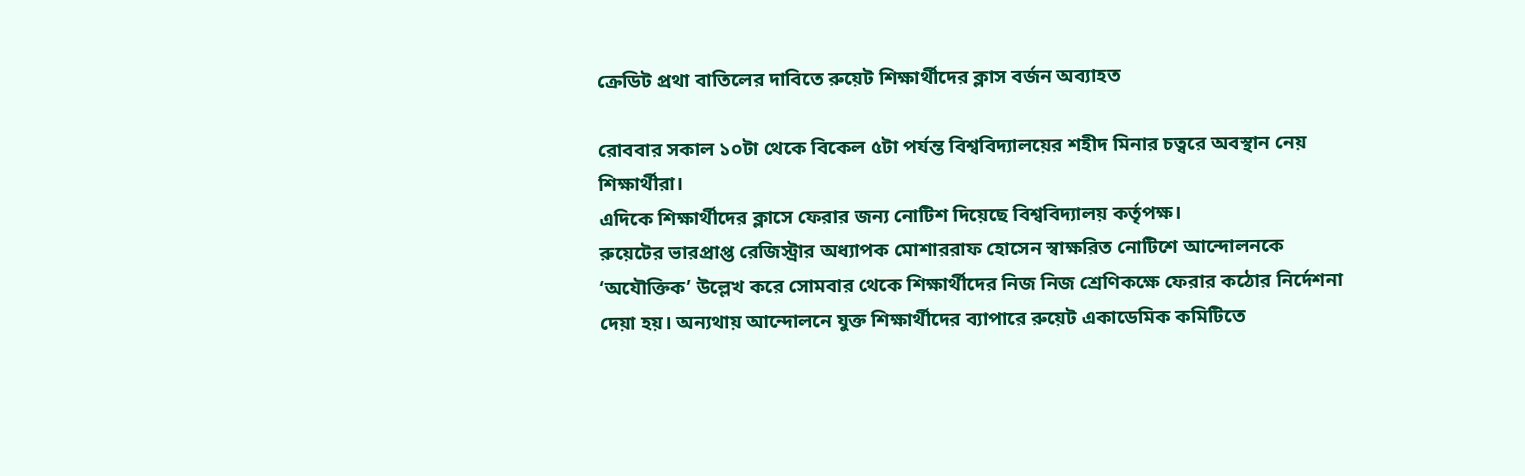ক্রেডিট প্রথা বাতিলের দাবিতে রুয়েট শিক্ষার্থীদের ক্লাস বর্জন অব্যাহত

রোববার সকাল ১০টা থেকে বিকেল ৫টা পর্যন্ত বিশ্ববিদ্যালয়ের শহীদ মিনার চত্বরে অবস্থান নেয় শিক্ষার্থীরা।
এদিকে শিক্ষার্থীদের ক্লাসে ফেরার জন্য নোটিশ দিয়েছে বিশ্ববিদ্যালয় কর্তৃপক্ষ।
রুয়েটের ভারপ্রাপ্ত রেজিস্ট্রার অধ্যাপক মোশাররাফ হোসেন স্বাক্ষরিত নোটিশে আন্দোলনকে ‘অযৌক্তিক’ উল্লেখ করে সোমবার থেকে শিক্ষার্থীদের নিজ নিজ শ্রেণিকক্ষে ফেরার কঠোর নির্দেশনা দেয়া হয়। অন্যথায় আন্দোলনে যুক্ত শিক্ষার্থীদের ব্যাপারে রুয়েট একাডেমিক কমিটিতে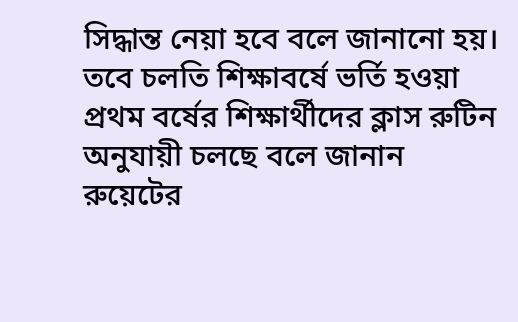সিদ্ধান্ত নেয়া হবে বলে জানানো হয়।
তবে চলতি শিক্ষাবর্ষে ভর্তি হওয়া প্রথম বর্ষের শিক্ষার্থীদের ক্লাস রুটিন অনুযায়ী চলছে বলে জানান রুয়েটের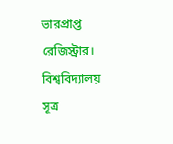ভারপ্রাপ্ত রেজিস্ট্রার।
বিশ্ববিদ্যালয় সূত্র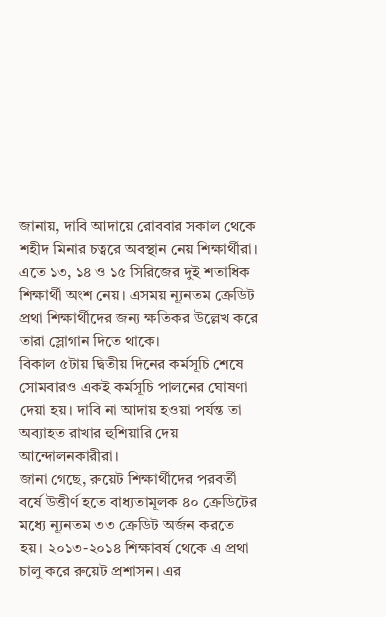জানায়, দাবি আদায়ে রোববার সকাল থেকে শহীদ মিনার চত্বরে অবস্থান নেয় শিক্ষার্থীরা। এতে ১৩, ১৪ ও ১৫ সিরিজের দুই শতাধিক শিক্ষার্থী অংশ নেয়। এসময় ন্যূনতম ক্রেডিট প্রথা শিক্ষার্থীদের জন্য ক্ষতিকর উল্লেখ করে তারা স্লোগান দিতে থাকে।
বিকাল ৫টায় দ্বিতীয় দিনের কর্মসূচি শেষে সোমবারও একই কর্মসূচি পালনের ঘোষণা দেয়া হয়। দাবি না আদায় হওয়া পর্যন্ত তা অব্যাহত রাখার হুশিয়ারি দেয় আন্দোলনকারীরা।
জানা গেছে, রুয়েট শিক্ষার্থীদের পরবর্তী বর্ষে উত্তীর্ণ হতে বাধ্যতামূলক ৪০ ক্রেডিটের মধ্যে ন্যূনতম ৩৩ ক্রেডিট অর্জন করতে হয়। ২০১৩-২০১৪ শিক্ষাবর্ষ থেকে এ প্রথা চালু করে রুয়েট প্রশাসন। এর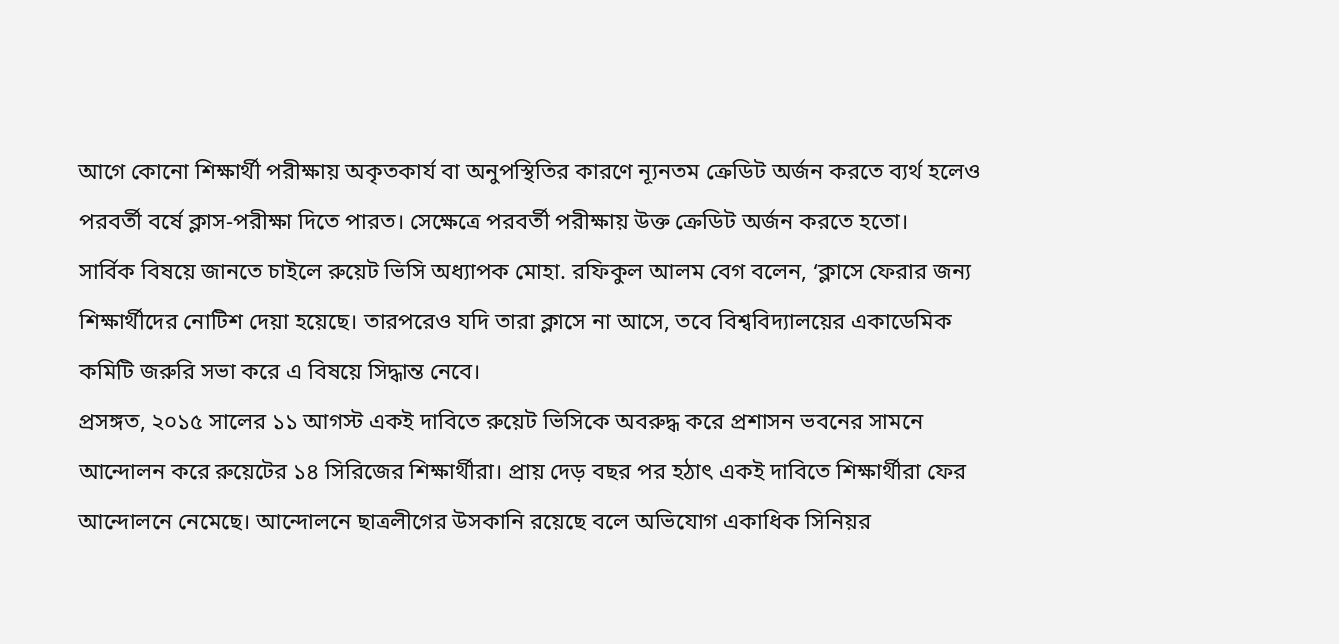আগে কোনো শিক্ষার্থী পরীক্ষায় অকৃতকার্য বা অনুপস্থিতির কারণে ন্যূনতম ক্রেডিট অর্জন করতে ব্যর্থ হলেও পরবর্তী বর্ষে ক্লাস-পরীক্ষা দিতে পারত। সেক্ষেত্রে পরবর্তী পরীক্ষায় উক্ত ক্রেডিট অর্জন করতে হতো।
সার্বিক বিষয়ে জানতে চাইলে রুয়েট ভিসি অধ্যাপক মোহা. রফিকুল আলম বেগ বলেন, ‘ক্লাসে ফেরার জন্য শিক্ষার্থীদের নোটিশ দেয়া হয়েছে। তারপরেও যদি তারা ক্লাসে না আসে, তবে বিশ্ববিদ্যালয়ের একাডেমিক কমিটি জরুরি সভা করে এ বিষয়ে সিদ্ধান্ত নেবে।
প্রসঙ্গত, ২০১৫ সালের ১১ আগস্ট একই দাবিতে রুয়েট ভিসিকে অবরুদ্ধ করে প্রশাসন ভবনের সামনে আন্দোলন করে রুয়েটের ১৪ সিরিজের শিক্ষার্থীরা। প্রায় দেড় বছর পর হঠাৎ একই দাবিতে শিক্ষার্থীরা ফের আন্দোলনে নেমেছে। আন্দোলনে ছাত্রলীগের উসকানি রয়েছে বলে অভিযোগ একাধিক সিনিয়র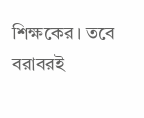শিক্ষকের। তবে বরাবরই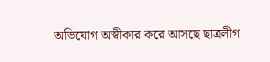অভিযোগ অস্বীকার করে আসছে ছাত্রলীগ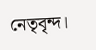নেতৃবৃন্দ।